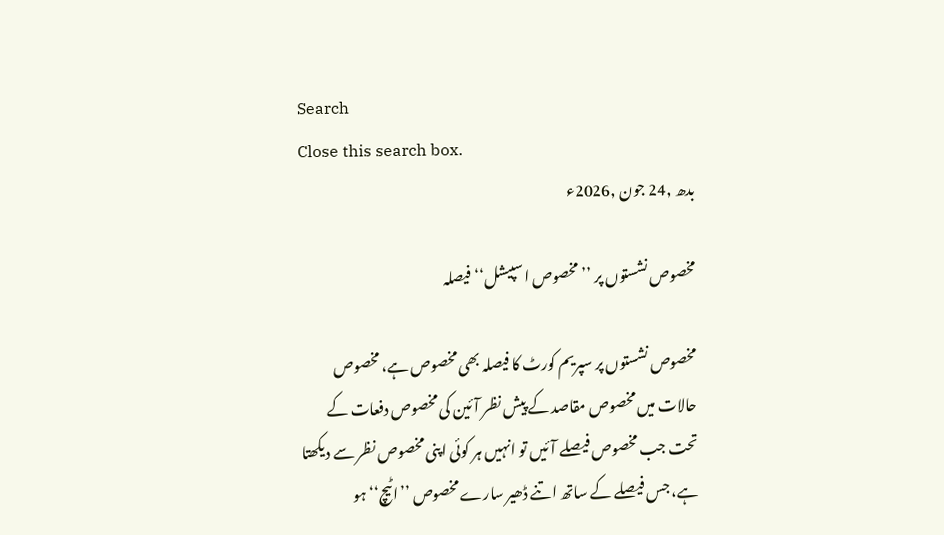Search
Close this search box.
بدھ ,24 جون ,2026ء

مخصوص نشستوں پر ’’مخصوص اسپیشل‘‘ فیصلہ

مخصوص نشستوں پر سپریم کورٹ کا فیصلہ بھی مخصوص ہے، مخصوص حالات میں مخصوص مقاصد کے پیش نظر آئین کی مخصوص دفعات کے تحت جب مخصوص فیصلے آئیں تو انہیں ہر کوئی اپنی مخصوص نظر سے دیکھتا ہے، جس فیصلے کے ساتھ اتنے ڈھیر سارے مخصوص ’’اٹیچ‘‘ہو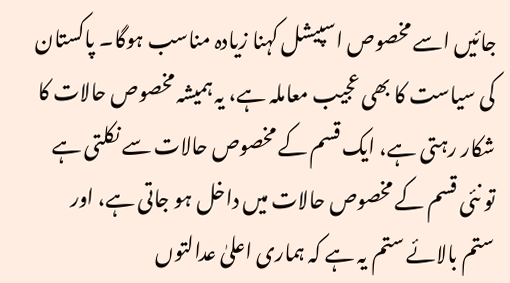جائیں اسے مخصوص اسپیشل کہنا زیادہ مناسب ہوگا۔ پاکستان کی سیاست کا بھی عجیب معاملہ ہے، یہ ہمیشہ مخصوص حالات کا شکار رہتی ہے، ایک قسم کے مخصوص حالات سے نکلتی ہے تو نئی قسم کے مخصوص حالات میں داخل ہو جاتی ہے، اور ستم بالائے ستم یہ ہے کہ ہماری اعلیٰ عدالتوں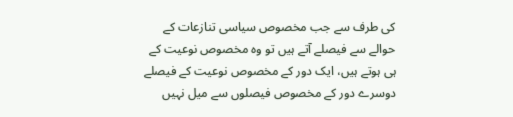کی طرف سے جب مخصوص سیاسی تنازعات کے حوالے سے فیصلے آتے ہیں تو وہ مخصوص نوعیت کے ہی ہوتے ہیں، ایک دور کے مخصوص نوعیت کے فیصلے دوسرے دور کے مخصوص فیصلوں سے میل نہیں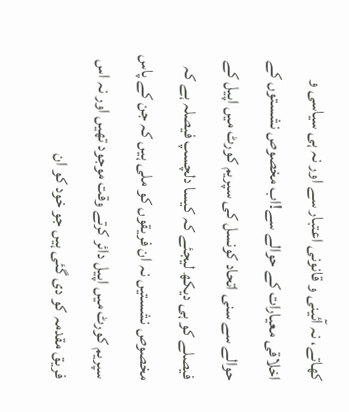کھاتے، نہ آئینی و قانونی اعتبار سے اور نہ ہی سیاسی و اخلاقی معیارات کے حوالے سے!اب مخصوص نشستوں کے حوالے سے سنی اتحاد کونسل کی سپریم کورٹ میں اپیل کے فیصلے کو ہی دیکھ لیجئے کہ کیسا دلچسپ فیصلہ ہے کہ مخصوص نشستیں نہ ان فریقوں کو ملی ہیں کہ جن کے پاس سپریم کورٹ میں اپیل دائر کرتے وقت موجود تھیں اور نہ اس فریق مقدمہ کو دی گئی ہیں جو خود کو ان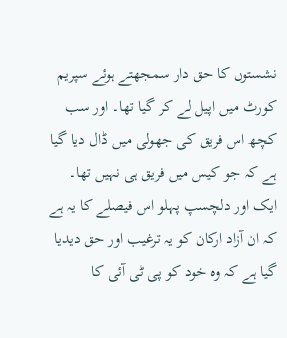نشستوں کا حق دار سمجھتے ہوئے سپریم کورٹ میں اپیل لے کر گیا تھا۔ اور سب کچھ اس فریق کی جھولی میں ڈال دیا گیا ہے کہ جو کیس میں فریق ہی نہیں تھا۔
ایک اور دلچسپ پہلو اس فیصلے کا یہ ہے کہ ان آزاد ارکان کو یہ ترغیب اور حق دیدیا گیا ہے کہ وہ خود کو پی ٹی آئی کا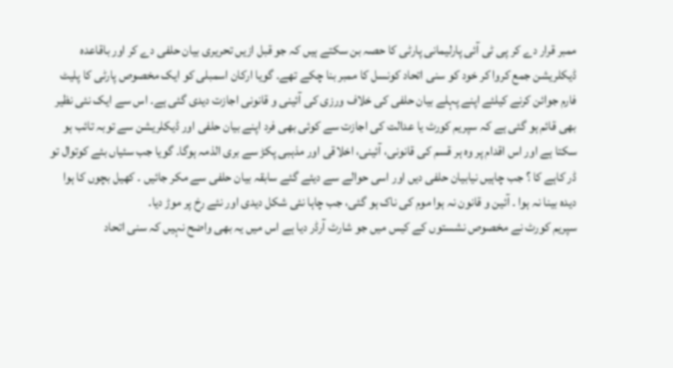ممبر قرار دے کر پی ٹی آئی پارلیمانی پارٹی کا حصہ بن سکتے ہیں کہ جو قبل ازیں تحریری بیان حلفی دے کر اور باقاعدہ ڈیکلریشن جمع کروا کر خود کو سنی اتحاد کونسل کا ممبر بنا چکے تھے۔ گویا ارکان اسمبلی کو ایک مخصوص پارٹی کا پلیٹ فارم جوائن کرنے کیلئے اپنے پہلے بیان حلفی کی خلاف ورزی کی آئینی و قانونی اجازت دیدی گئی ہے۔ اس سے ایک نئی نظیر بھی قائم ہو گئی ہے کہ سپریم کورٹ یا عدالت کی اجازت سے کوئی بھی فرد اپنے بیان حلفی اور ڈیکلریشن سے توبہ تائب ہو سکتا ہے اور اس اقدام پر وہ ہر قسم کی قانونی، آئینی، اخلاقی اور مذہبی پکڑ سے بری الذمہ ہوگا۔ گویا جب سئیاں بئے کوتوال تو ڈر کاہے کا ؟ جب چاہیں نیابیان حلفی دیں اور اسی حوالے سے دیئے گئے سابقہ بیان حلفی سے مکر جائیں ۔ کھیل بچوں کا ہوا دیدہ بینا نہ ہوا ۔ آئین و قانون نہ ہوا موم کی ناک ہو گئی، جب چاہا نئی شکل دیدی اور نئے رخ پر موڑ دیا۔
سپریم کورٹ نے مخصوص نشستوں کے کیس میں جو شارٹ آرڈر دیا ہے اس میں یہ بھی واضح نہیں کہ سنی اتحاد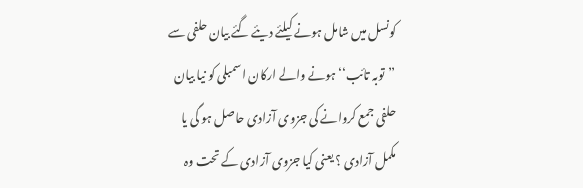کونسل میں شامل ہونے کیلئے دیئے گئے بیان حلفی سے ’’توبہ تائب‘‘ہونے والے ارکان اسمبلی کو نیا بیان حلفی جمع کروانے کی جزوی آزادی حاصل ہو گی یا مکمل آزادی ؟ یعنی کیا جزوی آزادی کے تحت وہ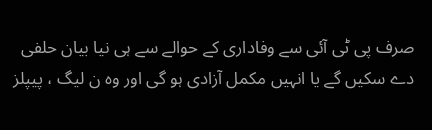صرف پی ٹی آئی سے وفاداری کے حوالے سے ہی نیا بیان حلفی دے سکیں گے یا انہیں مکمل آزادی ہو گی اور وہ ن لیگ ، پیپلز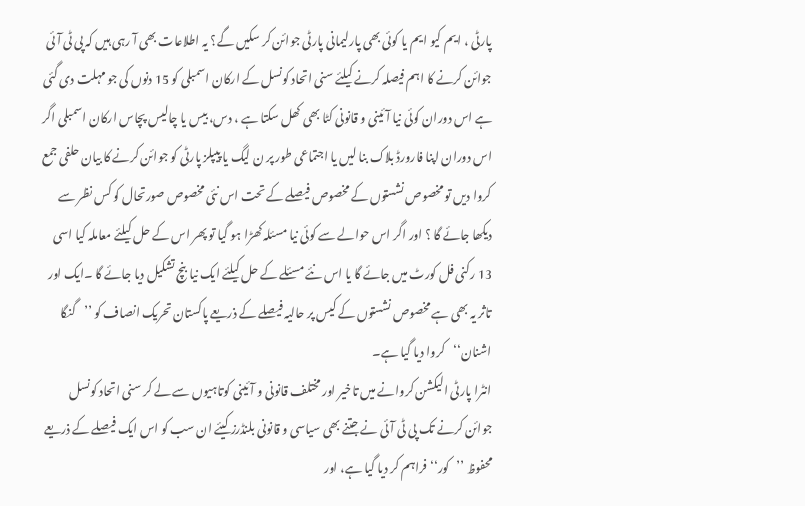پارٹی ، ایم کیو ایم یا کوئی بھی پارلیمانی پارٹی جوائن کر سکیں گے؟ یہ اطلاعات بھی آ رہی ہیں کہ پی ٹی آئی جوائن کرنے کا اہم فیصلہ کرنے کیلئے سنی اتحاد کونسل کے ارکان اسمبلی کو 15 دنوں کی جو مہلت دی گئی ہے اس دوران کوئی نیا آئینی و قانونی کٹا بھی کھل سکتا ہے ، دس، بیس یا چالیس پچاس ارکان اسمبلی اگر اس دوران اپنا فارورڈ بلاک بنا لیں یا اجتماعی طور پر ن لیگ یا پیپلز پارٹی کو جوائن کرنے کا بیان حلفی جمع کروا دیں تو مخصوص نشستوں کے مخصوص فیصلے کے تحت اس نئی مخصوص صورتحال کو کس نظر سے دیکھا جائے گا ؟ اور اگر اس حوالے سے کوئی نیا مسئلہ کھڑا ہو گیا تو پھر اس کے حل کیلئے معاملہ کیا اسی 13 رکنی فل کورٹ میں جائے گا یا اس نئے مسئلے کے حل کیلئے ایک نیا بنچ تشکیل دیا جائے گا ۔ایک اور تاثر یہ بھی ہے مخصوص نشستوں کے کیس پر حالیہ فیصلے کے ذریعے پاکستان تحریک انصاف کو ’’گنگا اشنان‘‘کروا دیا گیا ہے۔
انٹرا پارٹی الیکشن کروانے میں تاخیر اور مختلف قانونی و آئینی کوتاہیوں سے لے کر سنی اتحاد کونسل جوائن کرنے تک پی ٹی آئی نے جتنے بھی سیاسی و قانونی بلنڈرز کیئے ان سب کو اس ایک فیصلے کے ذریعے محفوظ ’’کور‘‘ فراہم کر دیا گیا ہے، اور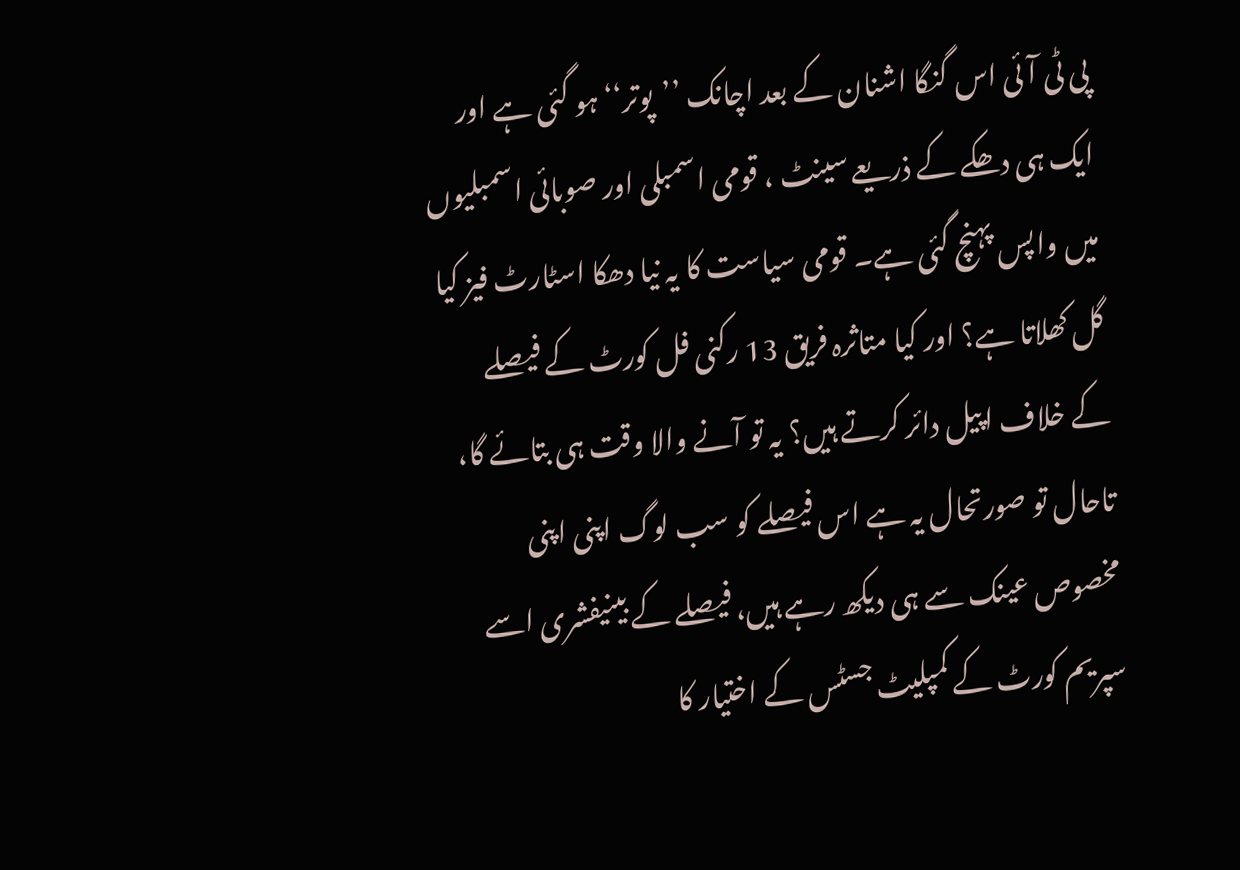پی ٹی آئی اس گنگا اشنان کے بعد اچانک ’’پوتر‘‘ہو گئی ہے اور ایک ہی دھکے کے ذریعے سینٹ ، قومی اسمبلی اور صوبائی اسمبلیوں میں واپس پہنچ گئی ہے۔ قومی سیاست کا یہ نیا دھکا اسٹارٹ فیز کیا گل کھلاتا ہے؟ اور کیا متاثرہ فریق 13 رکنی فل کورٹ کے فیصلے کے خلاف اپیل دائر کرتے ہیں؟ یہ تو آنے والا وقت ہی بتائے گا، تاحال تو صورتحال یہ ہے اس فیصلے کو سب لوگ اپنی اپنی مخصوص عینک سے ہی دیکھ رہے ہیں، فیصلے کے بینیفشری اسے سپریم کورٹ کے کمپلیٹ جسٹس کے اختیار کا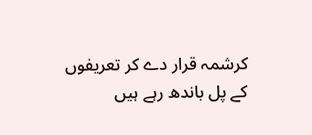کرشمہ قرار دے کر تعریفوں کے پل باندھ رہے ہیں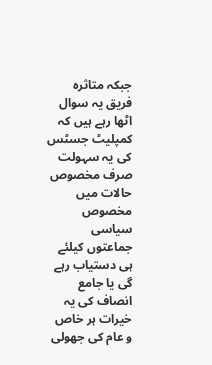جبکہ متاثرہ فریق یہ سوال اٹھا رہے ہیں کہ کمپلیٹ جسٹس کی یہ سہولت صرف مخصوص حالات میں مخصوص سیاسی جماعتوں کیلئے ہی دستیاب رہے گی یا جامع انصاف کی یہ خیرات ہر خاص و عام کی جھولی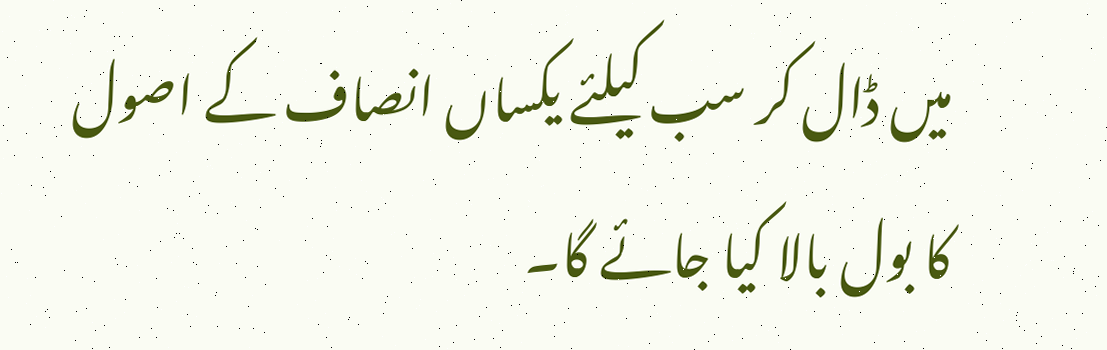میں ڈال کر سب کیلئے یکساں انصاف کے اصول کا بول بالا کیا جائے گا۔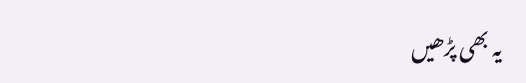یہ بھی پڑھیں